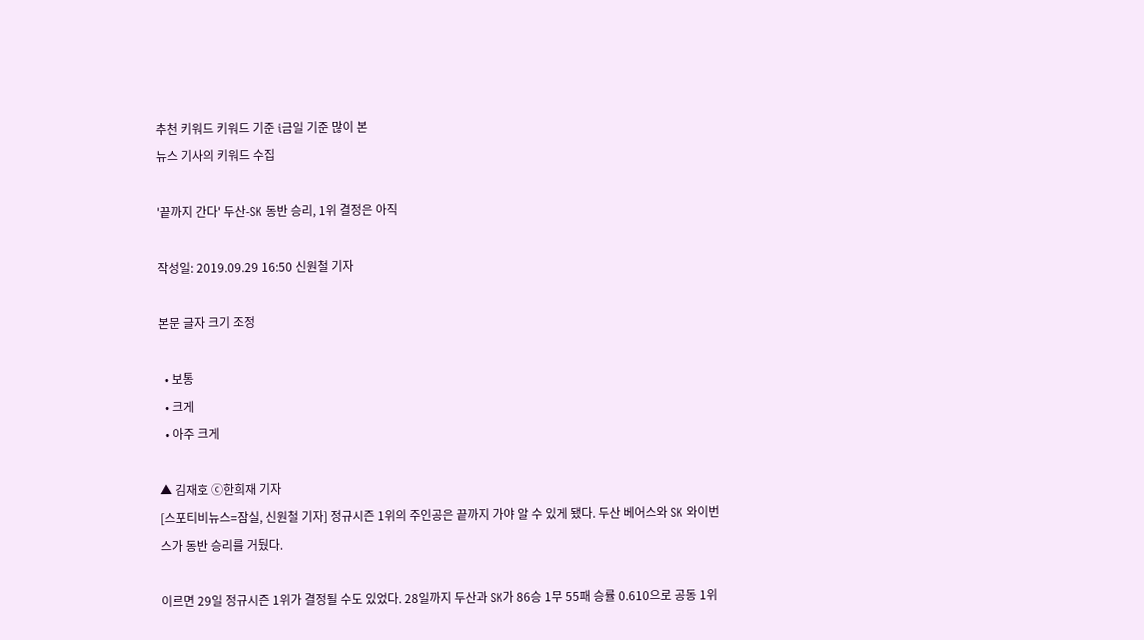추천 키워드 키워드 기준 i금일 기준 많이 본
뉴스 기사의 키워드 수집

'끝까지 간다' 두산-SK 동반 승리, 1위 결정은 아직

작성일: 2019.09.29 16:50 신원철 기자

본문 글자 크기 조정

  • 보통
  • 크게
  • 아주 크게

▲ 김재호 ⓒ한희재 기자
[스포티비뉴스=잠실, 신원철 기자] 정규시즌 1위의 주인공은 끝까지 가야 알 수 있게 됐다. 두산 베어스와 SK 와이번스가 동반 승리를 거뒀다.

이르면 29일 정규시즌 1위가 결정될 수도 있었다. 28일까지 두산과 SK가 86승 1무 55패 승률 0.610으로 공동 1위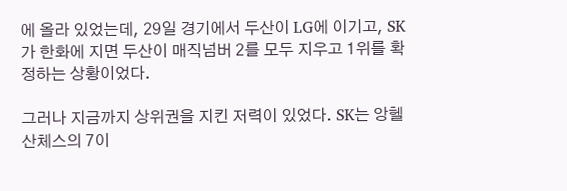에 올라 있었는데, 29일 경기에서 두산이 LG에 이기고, SK가 한화에 지면 두산이 매직넘버 2를 모두 지우고 1위를 확정하는 상황이었다.

그러나 지금까지 상위권을 지킨 저력이 있었다. SK는 앙헬 산체스의 7이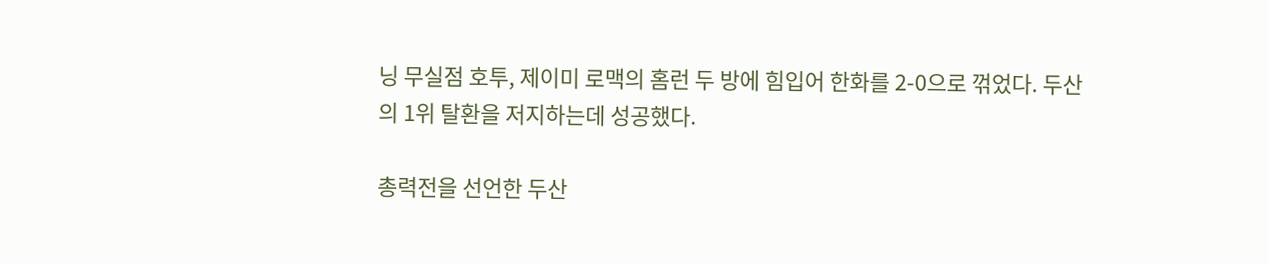닝 무실점 호투, 제이미 로맥의 홈런 두 방에 힘입어 한화를 2-0으로 꺾었다. 두산의 1위 탈환을 저지하는데 성공했다.

총력전을 선언한 두산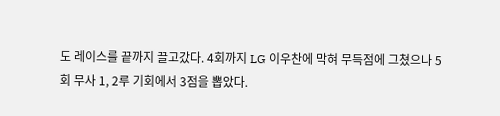도 레이스를 끝까지 끌고갔다. 4회까지 LG 이우찬에 막혀 무득점에 그쳤으나 5회 무사 1, 2루 기회에서 3점을 뽑았다.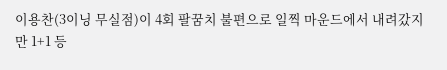이용찬(3이닝 무실점)이 4회 팔꿈치 불편으로 일찍 마운드에서 내려갔지만 1+1 등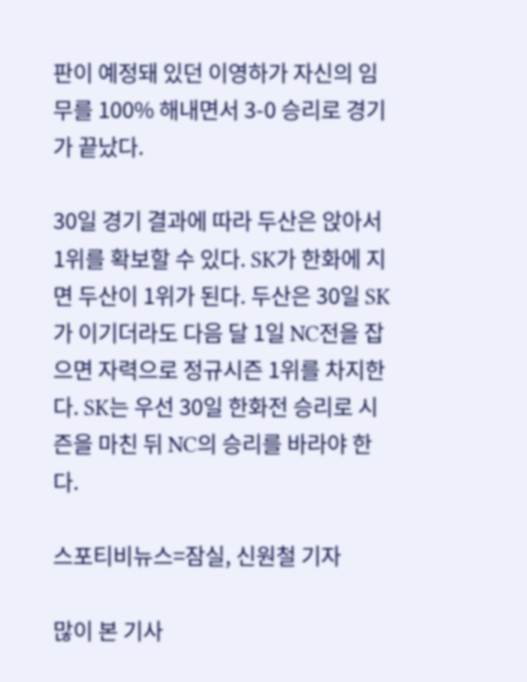판이 예정돼 있던 이영하가 자신의 임무를 100% 해내면서 3-0 승리로 경기가 끝났다.

30일 경기 결과에 따라 두산은 앉아서 1위를 확보할 수 있다. SK가 한화에 지면 두산이 1위가 된다. 두산은 30일 SK가 이기더라도 다음 달 1일 NC전을 잡으면 자력으로 정규시즌 1위를 차지한다. SK는 우선 30일 한화전 승리로 시즌을 마친 뒤 NC의 승리를 바라야 한다.

스포티비뉴스=잠실, 신원철 기자

많이 본 기사